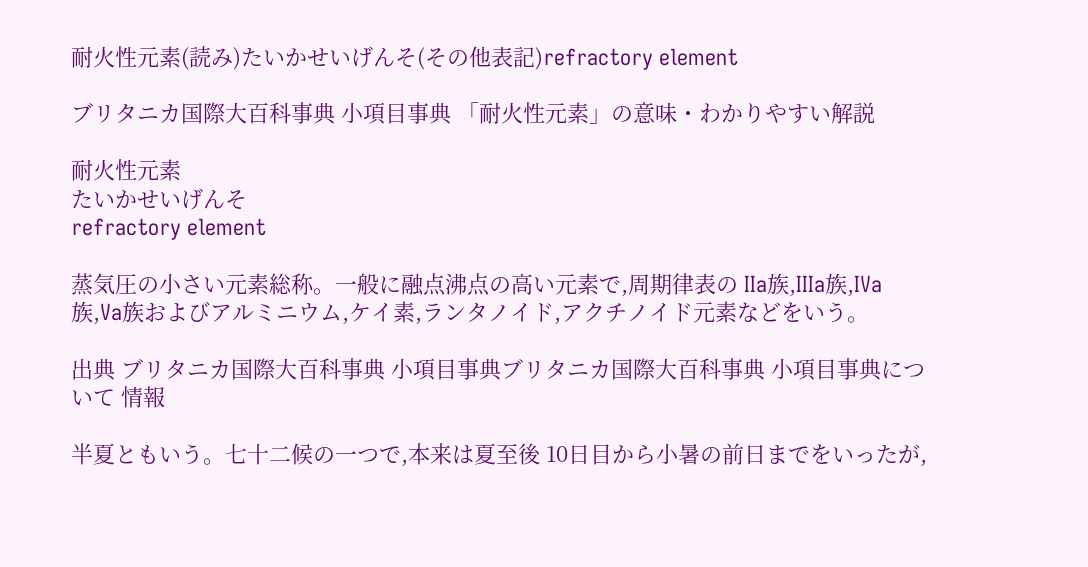耐火性元素(読み)たいかせいげんそ(その他表記)refractory element

ブリタニカ国際大百科事典 小項目事典 「耐火性元素」の意味・わかりやすい解説

耐火性元素
たいかせいげんそ
refractory element

蒸気圧の小さい元素総称。一般に融点沸点の高い元素で,周期律表の IIa族,IIIa族,IVa族,Va族およびアルミニウム,ケイ素,ランタノイド,アクチノイド元素などをいう。

出典 ブリタニカ国際大百科事典 小項目事典ブリタニカ国際大百科事典 小項目事典について 情報

半夏ともいう。七十二候の一つで,本来は夏至後 10日目から小暑の前日までをいったが,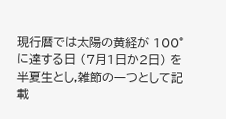現行暦では太陽の黄経が 100°に達する日 (7月1日か2日) を半夏生とし,雑節の一つとして記載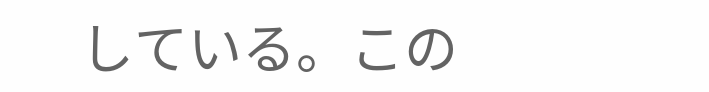している。この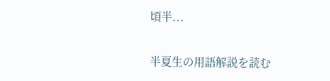頃半...

半夏生の用語解説を読む